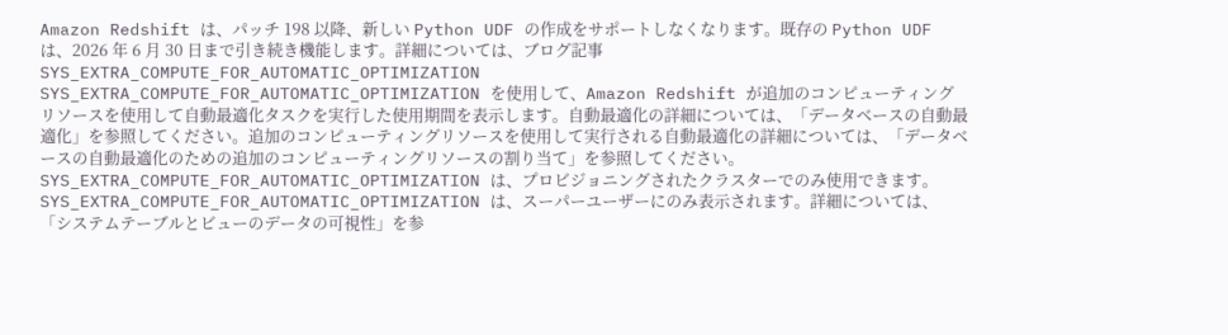Amazon Redshift は、パッチ 198 以降、新しい Python UDF の作成をサポートしなくなります。既存の Python UDF は、2026 年 6 月 30 日まで引き続き機能します。詳細については、ブログ記事
SYS_EXTRA_COMPUTE_FOR_AUTOMATIC_OPTIMIZATION
SYS_EXTRA_COMPUTE_FOR_AUTOMATIC_OPTIMIZATION を使用して、Amazon Redshift が追加のコンピューティングリソースを使用して自動最適化タスクを実行した使用期間を表示します。自動最適化の詳細については、「データベースの自動最適化」を参照してください。追加のコンピューティングリソースを使用して実行される自動最適化の詳細については、「データベースの自動最適化のための追加のコンピューティングリソースの割り当て」を参照してください。
SYS_EXTRA_COMPUTE_FOR_AUTOMATIC_OPTIMIZATION は、プロビジョニングされたクラスターでのみ使用できます。
SYS_EXTRA_COMPUTE_FOR_AUTOMATIC_OPTIMIZATION は、スーパーユーザーにのみ表示されます。詳細については、「システムテーブルとビューのデータの可視性」を参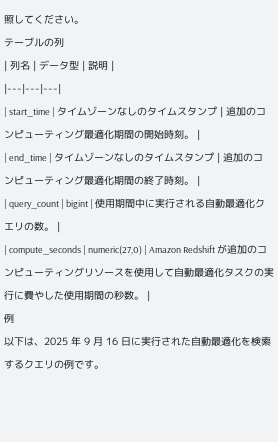照してください。
テーブルの列
| 列名 | データ型 | 説明 |
|---|---|---|
| start_time | タイムゾーンなしのタイムスタンプ | 追加のコンピューティング最適化期間の開始時刻。 |
| end_time | タイムゾーンなしのタイムスタンプ | 追加のコンピューティング最適化期間の終了時刻。 |
| query_count | bigint | 使用期間中に実行される自動最適化クエリの数。 |
| compute_seconds | numeric(27,0) | Amazon Redshift が追加のコンピューティングリソースを使用して自動最適化タスクの実行に費やした使用期間の秒数。 |
例
以下は、2025 年 9 月 16 日に実行された自動最適化を検索するクエリの例です。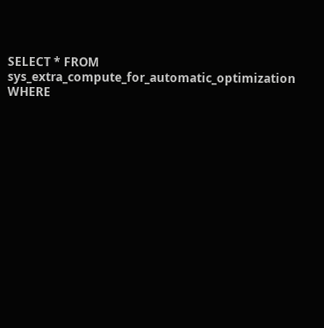SELECT * FROM sys_extra_compute_for_automatic_optimization WHERE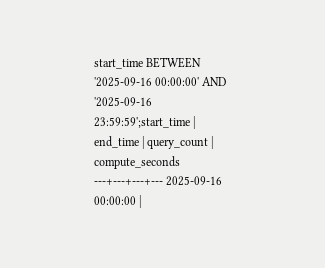start_time BETWEEN '2025-09-16 00:00:00' AND '2025-09-16 23:59:59';start_time | end_time | query_count | compute_seconds ---+---+---+--- 2025-09-16 00:00:00 |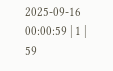2025-09-16 00:00:59 | 1 | 59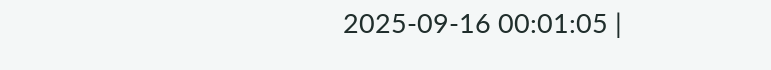2025-09-16 00:01:05 |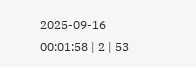2025-09-16 00:01:58 | 2 | 53